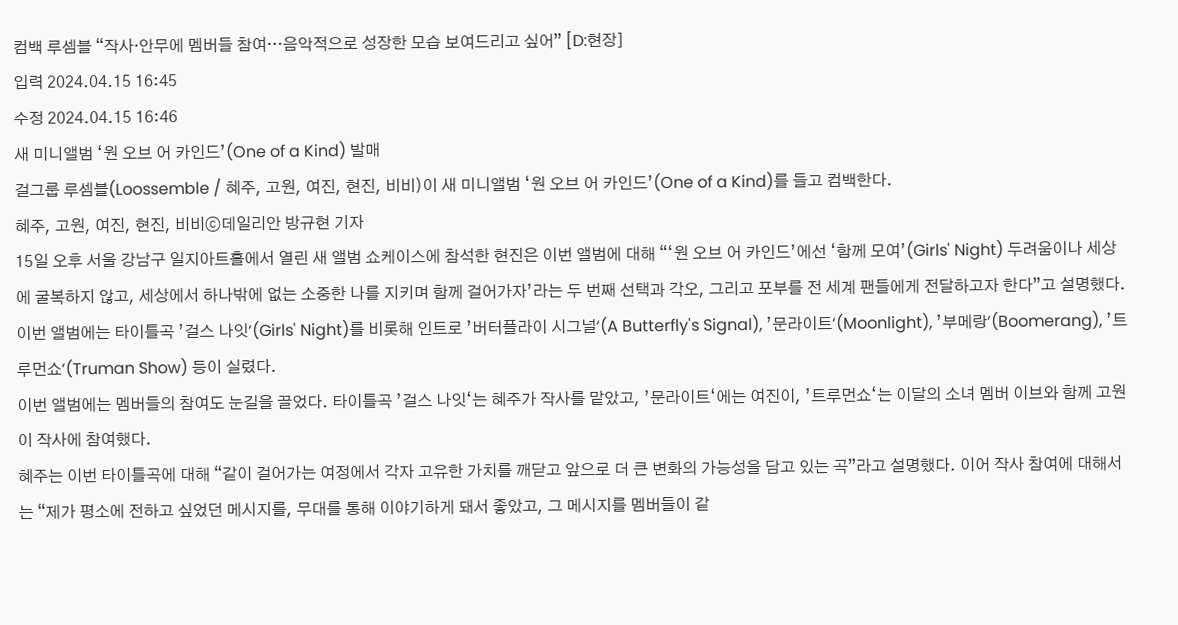컴백 루셈블 “작사‧안무에 멤버들 참여…음악적으로 성장한 모습 보여드리고 싶어” [D:현장]
입력 2024.04.15 16:45
수정 2024.04.15 16:46
새 미니앨범 ‘원 오브 어 카인드’(One of a Kind) 발매
걸그룹 루셈블(Loossemble / 혜주, 고원, 여진, 현진, 비비)이 새 미니앨범 ‘원 오브 어 카인드’(One of a Kind)를 들고 컴백한다.
혜주, 고원, 여진, 현진, 비비ⓒ데일리안 방규현 기자
15일 오후 서울 강남구 일지아트홀에서 열린 새 앨범 쇼케이스에 참석한 현진은 이번 앨범에 대해 “‘원 오브 어 카인드’에선 ‘함께 모여’(Girls' Night) 두려움이나 세상에 굴복하지 않고, 세상에서 하나밖에 없는 소중한 나를 지키며 함께 걸어가자’라는 두 번째 선택과 각오, 그리고 포부를 전 세계 팬들에게 전달하고자 한다”고 설명했다.
이번 앨범에는 타이틀곡 ’걸스 나잇‘(Girls' Night)를 비롯해 인트로 ’버터플라이 시그널‘(A Butterfly's Signal), ’문라이트‘(Moonlight), ’부메랑‘(Boomerang), ’트루먼쇼‘(Truman Show) 등이 실렸다.
이번 앨범에는 멤버들의 참여도 눈길을 끌었다. 타이틀곡 ’걸스 나잇‘는 혜주가 작사를 맡았고, ’문라이트‘에는 여진이, ’트루먼쇼‘는 이달의 소녀 멤버 이브와 함께 고원이 작사에 참여했다.
혜주는 이번 타이틀곡에 대해 “같이 걸어가는 여정에서 각자 고유한 가치를 깨닫고 앞으로 더 큰 변화의 가능성을 담고 있는 곡”라고 설명했다. 이어 작사 참여에 대해서는 “제가 평소에 전하고 싶었던 메시지를, 무대를 통해 이야기하게 돼서 좋았고, 그 메시지를 멤버들이 같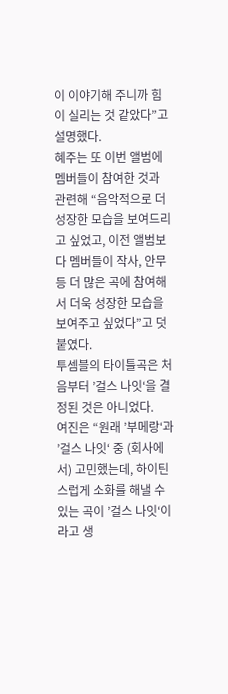이 이야기해 주니까 힘이 실리는 것 같았다”고 설명했다.
혜주는 또 이번 앨범에 멤버들이 참여한 것과 관련해 “음악적으로 더 성장한 모습을 보여드리고 싶었고, 이전 앨범보다 멤버들이 작사, 안무 등 더 많은 곡에 참여해서 더욱 성장한 모습을 보여주고 싶었다”고 덧붙였다.
투셈블의 타이틀곡은 처음부터 ’걸스 나잇‘을 결정된 것은 아니었다.
여진은 “원래 ’부메랑‘과 ’걸스 나잇‘ 중 (회사에서) 고민했는데, 하이틴스럽게 소화를 해낼 수 있는 곡이 ’걸스 나잇‘이라고 생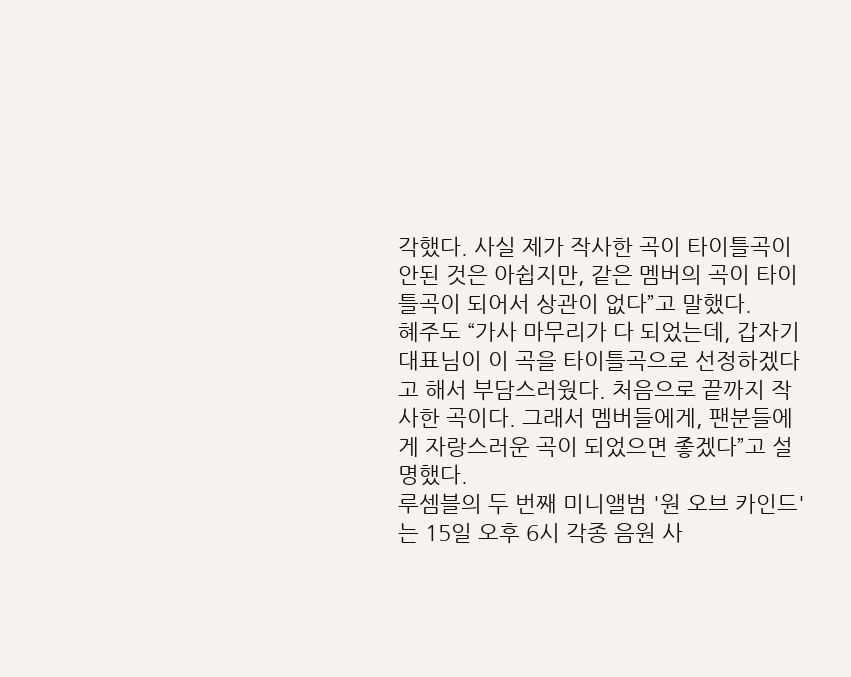각했다. 사실 제가 작사한 곡이 타이틀곡이 안된 것은 아쉽지만, 같은 멤버의 곡이 타이틀곡이 되어서 상관이 없다”고 말했다.
혜주도 “가사 마무리가 다 되었는데, 갑자기 대표님이 이 곡을 타이틀곡으로 선정하겠다고 해서 부담스러웠다. 처음으로 끝까지 작사한 곡이다. 그래서 멤버들에게, 팬분들에게 자랑스러운 곡이 되었으면 좋겠다”고 설명했다.
루셈블의 두 번째 미니앨범 '원 오브 카인드'는 15일 오후 6시 각종 음원 사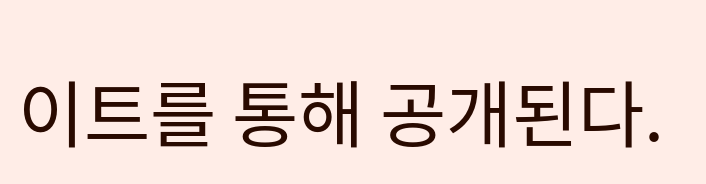이트를 통해 공개된다.